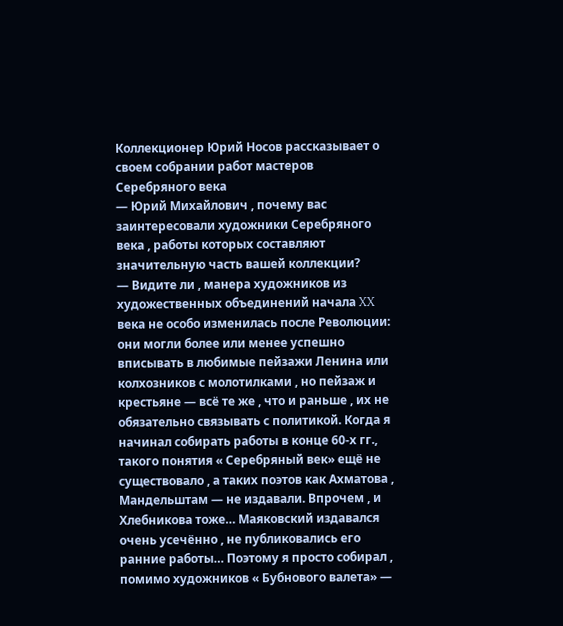Коллекционер Юрий Носов рассказывает о своем собрании работ мастеров Серебряного века
— Юрий Михайлович , почему вас заинтересовали художники Серебряного века , работы которых составляют значительную часть вашей коллекции?
— Видите ли , манера художников из художественных объединений начала XX века не особо изменилась после Революции: они могли более или менее успешно вписывать в любимые пейзажи Ленина или колхозников с молотилками , но пейзаж и крестьяне — всё те же , что и раньше , их не обязательно связывать с политикой. Когда я начинал собирать работы в конце 60-х гг., такого понятия « Серебряный век» ещё не существовало , а таких поэтов как Ахматова , Мандельштам — не издавали. Впрочем , и Хлебникова тоже… Маяковский издавался очень усечённо , не публиковались его ранние работы… Поэтому я просто собирал , помимо художников « Бубнового валета» —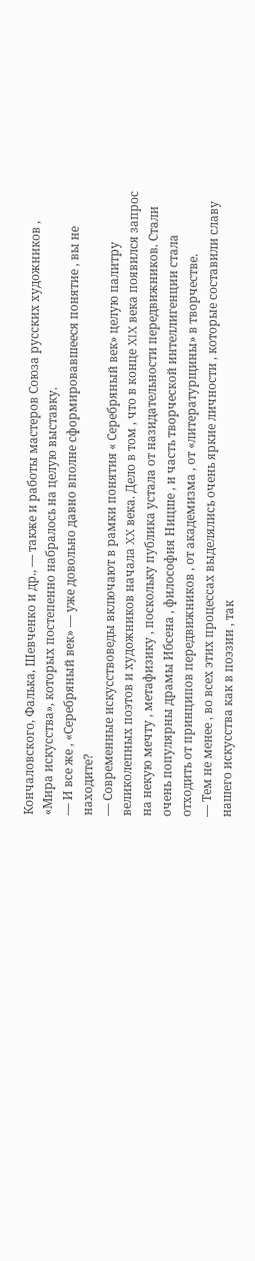Кончаловского, Фалька, Шевченко и др., — также и работы мастеров Союза русских художников , «Мира искусства», которых постепенно набралось на целую выставку.
— И все же , «Серебряный век» — уже довольно давно вполне сформировавшееся понятие , вы не находите?
— Современные искусствоведы включают в рамки понятия « Серебряный век» целую палитру великолепных поэтов и художников начала XX века. Дело в том , что в конце XIX века появился запрос на некую мечту , метафизику , поскольку публика устала от назидательности передвижников. Стали очень популярны драмы Ибсена , философия Ницше , и часть творческой интеллигенции стала отходить от принципов передвижников , от академизма , от «литературщины» в творчестве.
— Тем не менее , во всех этих процессах выделялись очень яркие личности , которые составили славу нашего искусства как в поэзии , так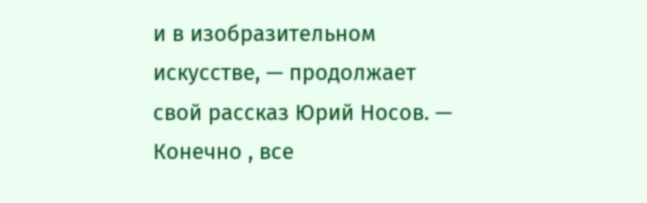и в изобразительном искусстве, — продолжает свой рассказ Юрий Носов. — Конечно , все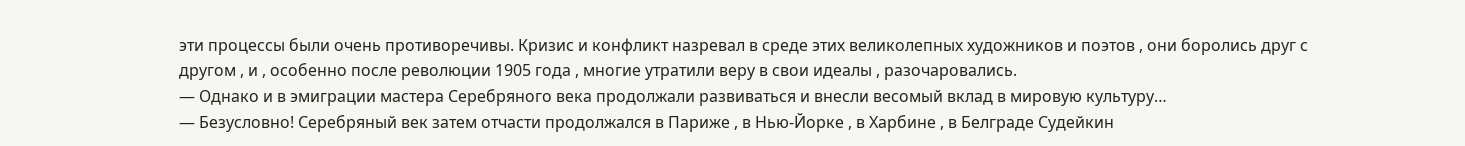эти процессы были очень противоречивы. Кризис и конфликт назревал в среде этих великолепных художников и поэтов , они боролись друг с другом , и , особенно после революции 1905 года , многие утратили веру в свои идеалы , разочаровались.
— Однако и в эмиграции мастера Серебряного века продолжали развиваться и внесли весомый вклад в мировую культуру…
— Безусловно! Серебряный век затем отчасти продолжался в Париже , в Нью-Йорке , в Харбине , в Белграде Судейкин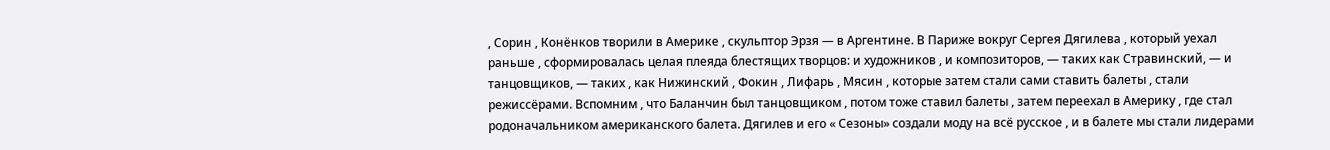, Сорин , Конёнков творили в Америке , скульптор Эрзя — в Аргентине. В Париже вокруг Сергея Дягилева , который уехал раньше , сформировалась целая плеяда блестящих творцов: и художников , и композиторов, — таких как Стравинский, — и танцовщиков, — таких , как Нижинский , Фокин , Лифарь , Мясин , которые затем стали сами ставить балеты , стали режиссёрами. Вспомним , что Баланчин был танцовщиком , потом тоже ставил балеты , затем переехал в Америку , где стал родоначальником американского балета. Дягилев и его « Сезоны» создали моду на всё русское , и в балете мы стали лидерами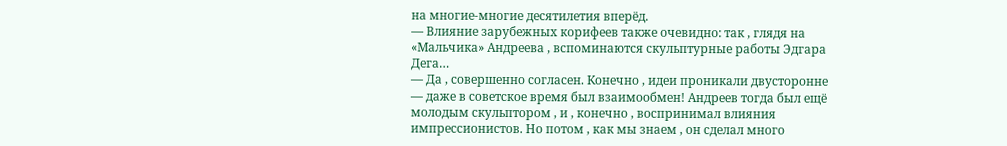на многие-многие десятилетия вперёд.
— Влияние зарубежных корифеев также очевидно: так , глядя на «Мальчика» Андреева , вспоминаются скульптурные работы Эдгара Дега…
— Да , совершенно согласен. Конечно , идеи проникали двусторонне — даже в советское время был взаимообмен! Андреев тогда был ещё молодым скульптором , и , конечно , воспринимал влияния импрессионистов. Но потом , как мы знаем , он сделал много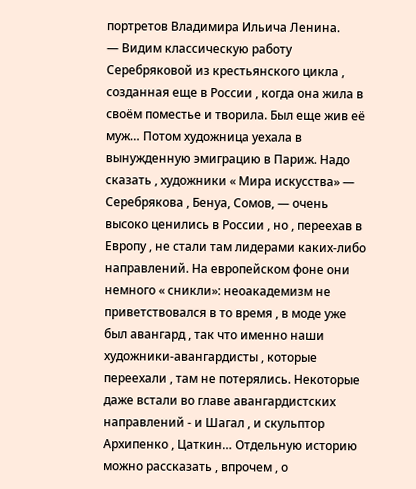портретов Владимира Ильича Ленина.
— Видим классическую работу Серебряковой из крестьянского цикла , созданная еще в России , когда она жила в своём поместье и творила. Был еще жив её муж… Потом художница уехала в вынужденную эмиграцию в Париж. Надо сказать , художники « Мира искусства» — Серебрякова , Бенуа, Сомов, — очень высоко ценились в России , но , переехав в Европу , не стали там лидерами каких-либо направлений. На европейском фоне они немного « сникли»: неоакадемизм не приветствовался в то время , в моде уже был авангард , так что именно наши художники-авангардисты , которые переехали , там не потерялись. Некоторые даже встали во главе авангардистских направлений - и Шагал , и скульптор Архипенко , Цаткин… Отдельную историю можно рассказать , впрочем , о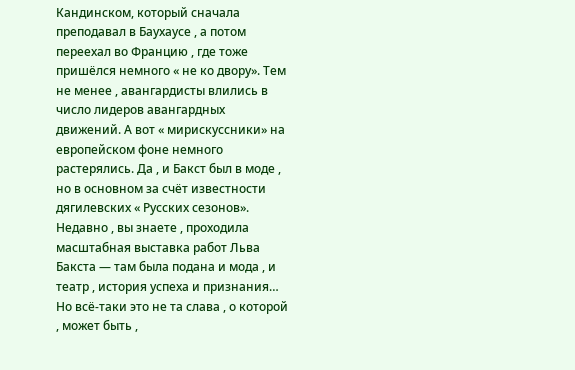Кандинском, который сначала преподавал в Баухаусе , а потом переехал во Францию , где тоже пришёлся немного « не ко двору». Тем не менее , авангардисты влились в число лидеров авангардных движений. А вот « мирискуссники» на европейском фоне немного растерялись. Да , и Бакст был в моде , но в основном за счёт известности дягилевских « Русских сезонов». Недавно , вы знаете , проходила масштабная выставка работ Льва Бакста — там была подана и мода , и театр , история успеха и признания… Но всё-таки это не та слава , о которой , может быть ,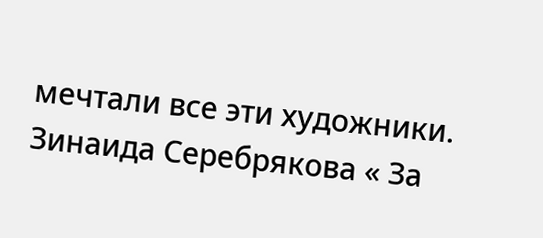мечтали все эти художники.
Зинаида Серебрякова « За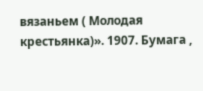вязаньем ( Молодая крестьянка)». 1907. Бумага ,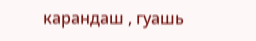карандаш , гуашь